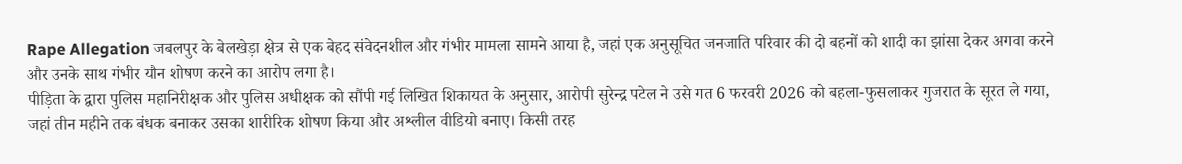Rape Allegation जबलपुर के बेलखेड़ा क्षेत्र से एक बेहद संवेदनशील और गंभीर मामला सामने आया है, जहां एक अनुसूचित जनजाति परिवार की दो बहनों को शादी का झांसा देकर अगवा करने और उनके साथ गंभीर यौन शोषण करने का आरोप लगा है।
पीड़िता के द्वारा पुलिस महानिरीक्षक और पुलिस अधीक्षक को सौंपी गई लिखित शिकायत के अनुसार, आरोपी सुरेन्द्र पटेल ने उसे गत 6 फरवरी 2026 को बहला-फुसलाकर गुजरात के सूरत ले गया, जहां तीन महीने तक बंधक बनाकर उसका शारीरिक शोषण किया और अश्लील वीडियो बनाए। किसी तरह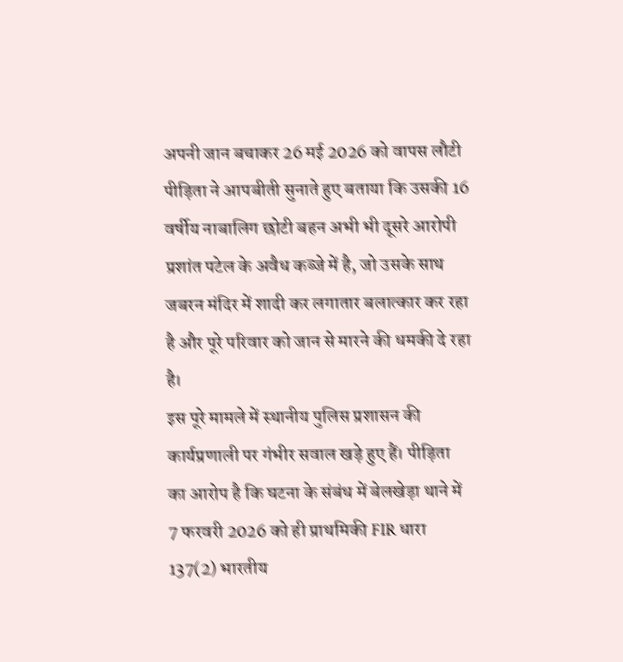अपनी जान बचाकर 26 मई 2026 को वापस लौटी पीड़िता ने आपबीती सुनाते हुए बताया कि उसकी 16 वर्षीय नाबालिग छोटी बहन अभी भी दूसरे आरोपी प्रशांत पटेल के अवैध कब्जे में है, जो उसके साथ जबरन मंदिर में शादी कर लगातार बलात्कार कर रहा है और पूरे परिवार को जान से मारने की धमकी दे रहा है।
इस पूरे मामले में स्थानीय पुलिस प्रशासन की कार्यप्रणाली पर गंभीर सवाल खड़े हुए हैं। पीड़िता का आरोप है कि घटना के संबंध में बेलखेड़ा थाने में 7 फरवरी 2026 को ही प्राथमिकी FIR धारा 137(2) भारतीय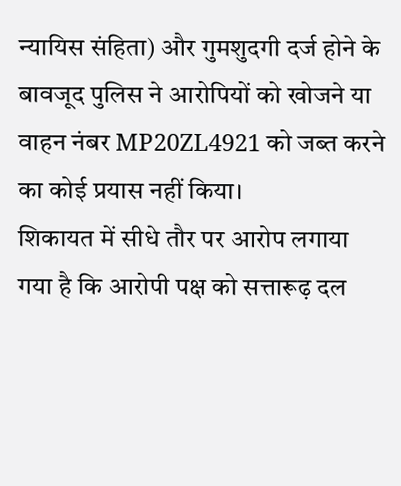न्यायिस संहिता) और गुमशुदगी दर्ज होने के बावजूद पुलिस ने आरोपियों को खोजने या वाहन नंबर MP20ZL4921 को जब्त करने का कोई प्रयास नहीं किया।
शिकायत में सीधे तौर पर आरोप लगाया गया है कि आरोपी पक्ष को सत्तारूढ़ दल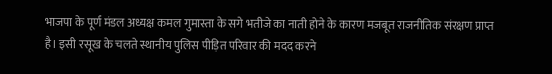भाजपा के पूर्ण मंडल अध्यक्ष कमल गुमास्ता के सगे भतीजे का नाती होने के कारण मजबूत राजनीतिक संरक्षण प्राप्त है। इसी रसूख के चलते स्थानीय पुलिस पीड़ित परिवार की मदद करने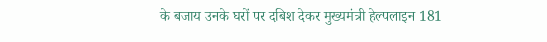के बजाय उनके घरों पर दबिश देकर मुख्यमंत्री हेल्पलाइन 181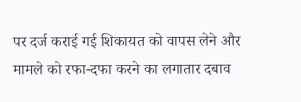पर दर्ज कराई गई शिकायत को वापस लेने और मामले को रफा-दफा करने का लगातार दबाव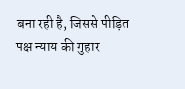बना रही है, जिससे पीड़ित पक्ष न्याय की गुहार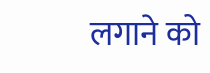लगाने को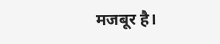मजबूर है।